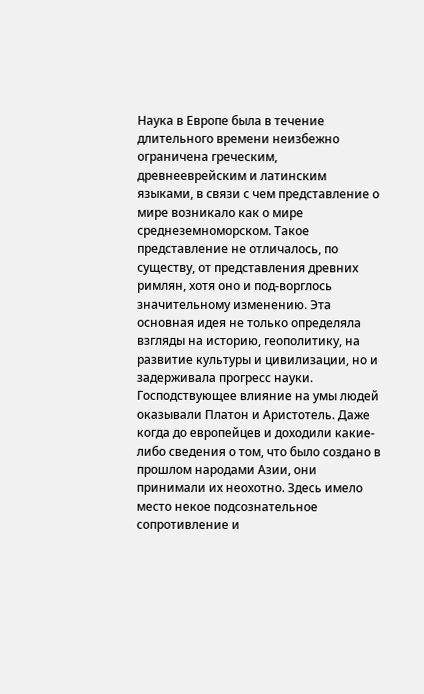Наука в Европе была в течение длительного времени неизбежно ограничена греческим, древнееврейским и латинским языками, в связи с чем представление о мире возникало как о мире среднеземноморском. Такое представление не отличалось, по существу, от представления древних римлян, хотя оно и под-ворглось значительному изменению. Эта основная идея не только определяла взгляды на историю, геополитику, на развитие культуры и цивилизации, но и задерживала прогресс науки. Господствующее влияние на умы людей оказывали Платон и Аристотель. Даже когда до европейцев и доходили какие-либо сведения о том, что было создано в прошлом народами Азии, они принимали их неохотно. Здесь имело место некое подсознательное сопротивление и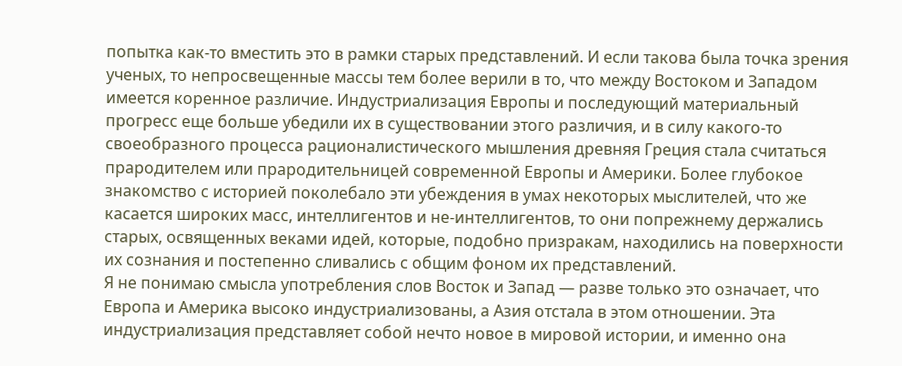попытка как-то вместить это в рамки старых представлений. И если такова была точка зрения ученых, то непросвещенные массы тем более верили в то, что между Востоком и Западом имеется коренное различие. Индустриализация Европы и последующий материальный прогресс еще больше убедили их в существовании этого различия, и в силу какого-то своеобразного процесса рационалистического мышления древняя Греция стала считаться прародителем или прародительницей современной Европы и Америки. Более глубокое знакомство с историей поколебало эти убеждения в умах некоторых мыслителей, что же касается широких масс, интеллигентов и не-интеллигентов, то они попрежнему держались старых, освященных веками идей, которые, подобно призракам, находились на поверхности их сознания и постепенно сливались с общим фоном их представлений.
Я не понимаю смысла употребления слов Восток и Запад — разве только это означает, что Европа и Америка высоко индустриализованы, а Азия отстала в этом отношении. Эта индустриализация представляет собой нечто новое в мировой истории, и именно она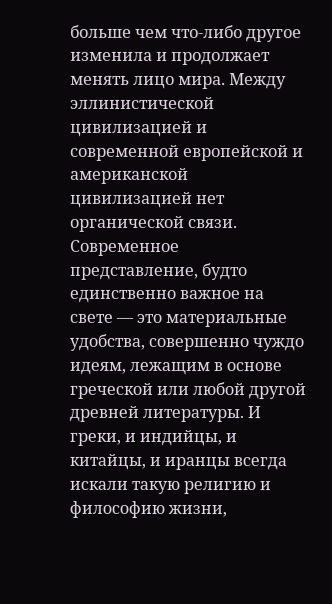больше чем что-либо другое изменила и продолжает менять лицо мира. Между эллинистической цивилизацией и современной европейской и американской цивилизацией нет органической связи. Современное представление, будто единственно важное на свете — это материальные удобства, совершенно чуждо идеям, лежащим в основе греческой или любой другой древней литературы. И греки, и индийцы, и китайцы, и иранцы всегда искали такую религию и философию жизни,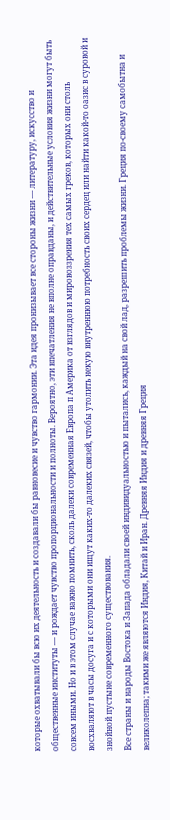которые охватывали бы всю их деятельность и создавали бы равновесие и чувство гармонии. Эта идея пронизывает все стороны жизни — литературу, искусство и общественные институты — и рождает чувство пропорциональности и полноты. Вероятно, эти впечатления не вполне оправданы, и действительные условия жизни могут быть совсем иными. Но и в этом случае важно помнить, сколь далеки современная Европа п Америка от взглядов и мировоззрения тех самых греков, которых они столь восхваляют в часы досуга и с которыми они ищут каких-то далеких связей, чтобы утолить некую внутреннюю потребность своих сердец или найти какой-то оазис в суровой и знойной пустыне современного существования.
Все страны и народы Востока и Запада обладали своей индивидуальностью и пытались, каждый на свой лад, разрешить проблемы жизни. Греция по-своему самобытна и великолепна; такими же являются Индия, Китай и Иран. Древняя Индия и древняя Греция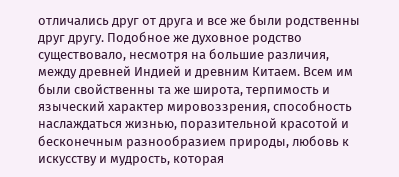отличались друг от друга и все же были родственны друг другу. Подобное же духовное родство существовало, несмотря на большие различия, между древней Индией и древним Китаем. Всем им были свойственны та же широта, терпимость и языческий характер мировоззрения, способность наслаждаться жизнью, поразительной красотой и бесконечным разнообразием природы, любовь к искусству и мудрость, которая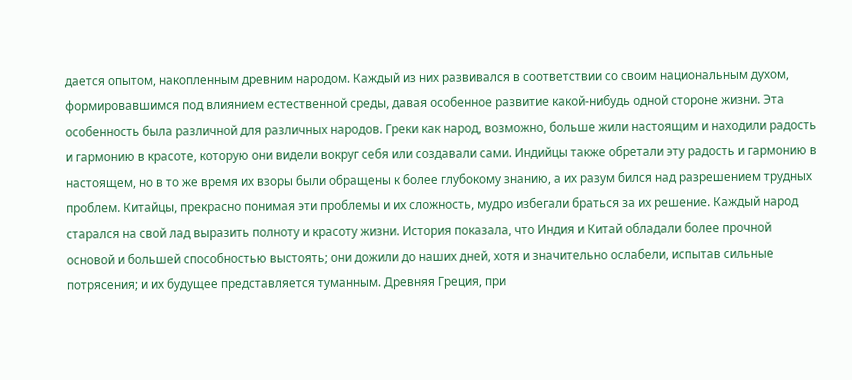дается опытом, накопленным древним народом. Каждый из них развивался в соответствии со своим национальным духом, формировавшимся под влиянием естественной среды, давая особенное развитие какой-нибудь одной стороне жизни. Эта особенность была различной для различных народов. Греки как народ, возможно, больше жили настоящим и находили радость и гармонию в красоте, которую они видели вокруг себя или создавали сами. Индийцы также обретали эту радость и гармонию в настоящем, но в то же время их взоры были обращены к более глубокому знанию, а их разум бился над разрешением трудных проблем. Китайцы, прекрасно понимая эти проблемы и их сложность, мудро избегали браться за их решение. Каждый народ старался на свой лад выразить полноту и красоту жизни. История показала, что Индия и Китай обладали более прочной основой и большей способностью выстоять; они дожили до наших дней, хотя и значительно ослабели, испытав сильные потрясения; и их будущее представляется туманным. Древняя Греция, при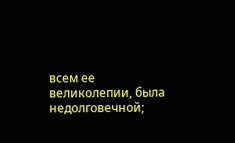всем ее великолепии, была недолговечной;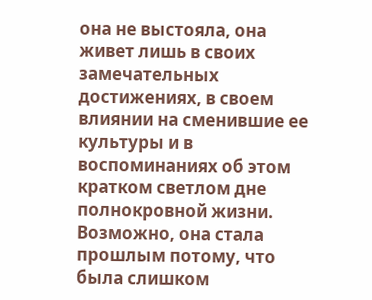она не выстояла, она живет лишь в своих замечательных достижениях, в своем влиянии на сменившие ее культуры и в воспоминаниях об этом кратком светлом дне полнокровной жизни. Возможно, она стала прошлым потому, что была слишком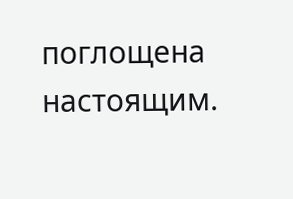поглощена настоящим.